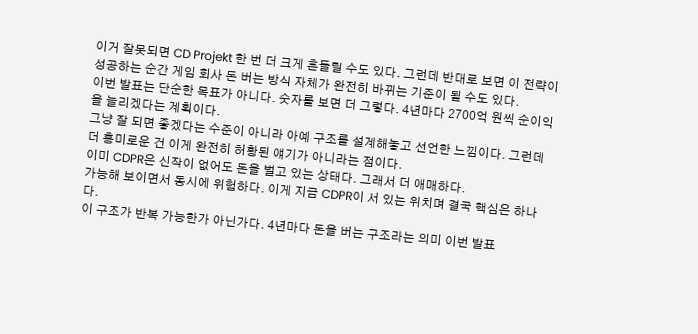이거 잘못되면 CD Projekt 한 번 더 크게 흔들릴 수도 있다. 그런데 반대로 보면 이 전략이 성공하는 순간 게임 회사 돈 버는 방식 자체가 완전히 바뀌는 기준이 될 수도 있다.
이번 발표는 단순한 목표가 아니다. 숫자를 보면 더 그렇다. 4년마다 2700억 원씩 순이익을 늘리겠다는 계획이다.
그냥 잘 되면 좋겠다는 수준이 아니라 아예 구조를 설계해놓고 선언한 느낌이다. 그런데 더 흥미로운 건 이게 완전히 허황된 얘기가 아니라는 점이다.
이미 CDPR은 신작이 없어도 돈을 벌고 있는 상태다. 그래서 더 애매하다.
가능해 보이면서 동시에 위험하다. 이게 지금 CDPR이 서 있는 위치며 결국 핵심은 하나다.
이 구조가 반복 가능한가 아닌가다. 4년마다 돈을 버는 구조라는 의미 이번 발표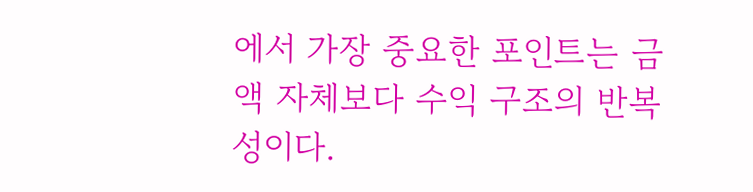에서 가장 중요한 포인트는 금액 자체보다 수익 구조의 반복성이다.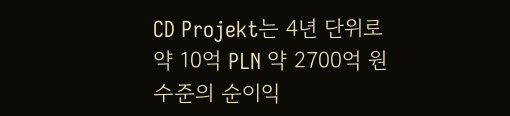CD Projekt는 4년 단위로 약 10억 PLN 약 2700억 원 수준의 순이익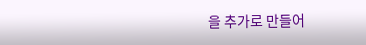을 추가로 만들어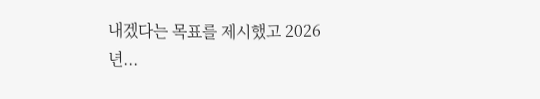내겠다는 목표를 제시했고 2026년...